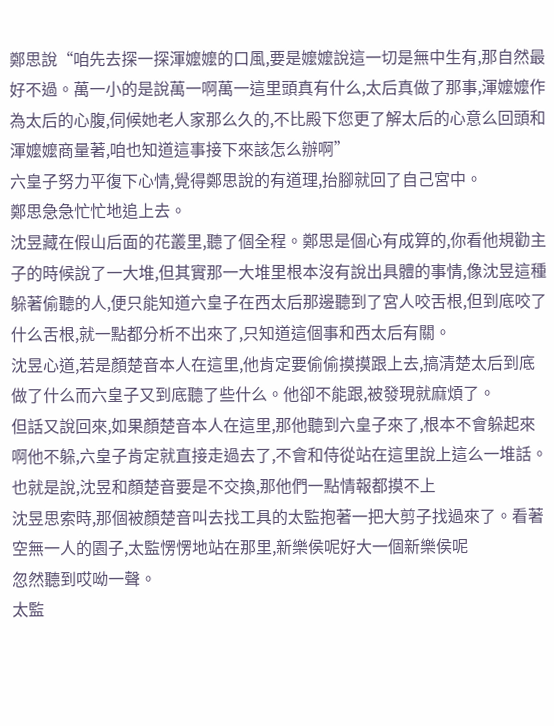鄭思說“咱先去探一探渾嬤嬤的口風,要是嬤嬤說這一切是無中生有,那自然最好不過。萬一小的是說萬一啊萬一這里頭真有什么,太后真做了那事,渾嬤嬤作為太后的心腹,伺候她老人家那么久的,不比殿下您更了解太后的心意么回頭和渾嬤嬤商量著,咱也知道這事接下來該怎么辦啊”
六皇子努力平復下心情,覺得鄭思說的有道理,抬腳就回了自己宮中。
鄭思急急忙忙地追上去。
沈昱藏在假山后面的花叢里,聽了個全程。鄭思是個心有成算的,你看他規勸主子的時候說了一大堆,但其實那一大堆里根本沒有說出具體的事情,像沈昱這種躲著偷聽的人,便只能知道六皇子在西太后那邊聽到了宮人咬舌根,但到底咬了什么舌根,就一點都分析不出來了,只知道這個事和西太后有關。
沈昱心道,若是顏楚音本人在這里,他肯定要偷偷摸摸跟上去,搞清楚太后到底做了什么而六皇子又到底聽了些什么。他卻不能跟,被發現就麻煩了。
但話又說回來,如果顏楚音本人在這里,那他聽到六皇子來了,根本不會躲起來啊他不躲,六皇子肯定就直接走過去了,不會和侍從站在這里說上這么一堆話。也就是說,沈昱和顏楚音要是不交換,那他們一點情報都摸不上
沈昱思索時,那個被顏楚音叫去找工具的太監抱著一把大剪子找過來了。看著空無一人的園子,太監愣愣地站在那里,新樂侯呢好大一個新樂侯呢
忽然聽到哎呦一聲。
太監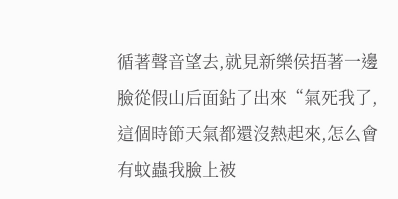循著聲音望去,就見新樂侯捂著一邊臉從假山后面鉆了出來“氣死我了,這個時節天氣都還沒熱起來,怎么會有蚊蟲我臉上被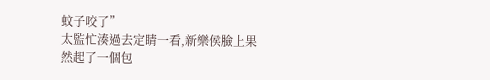蚊子咬了”
太監忙湊過去定睛一看,新樂侯臉上果然起了一個包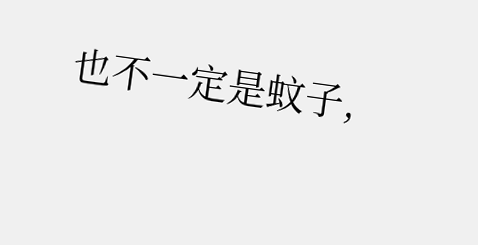也不一定是蚊子,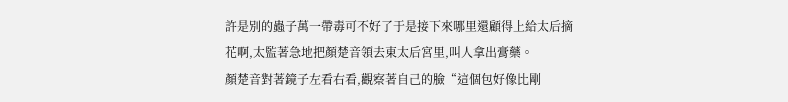許是別的蟲子萬一帶毒可不好了于是接下來哪里還顧得上給太后摘花啊,太監著急地把顏楚音領去東太后宮里,叫人拿出膏藥。
顏楚音對著鏡子左看右看,觀察著自己的臉“這個包好像比剛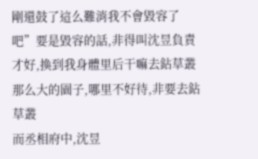剛還鼓了這么難消我不會毀容了吧”要是毀容的話,非得叫沈昱負責才好,換到我身體里后干嘛去鉆草叢那么大的園子,哪里不好待,非要去鉆草叢
而丞相府中,沈昱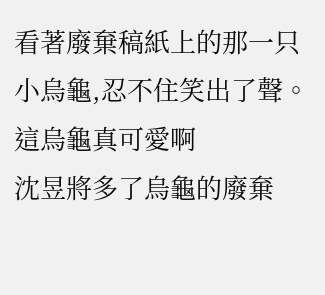看著廢棄稿紙上的那一只小烏龜,忍不住笑出了聲。
這烏龜真可愛啊
沈昱將多了烏龜的廢棄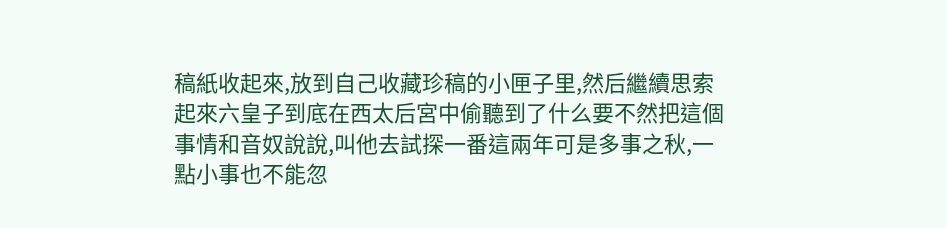稿紙收起來,放到自己收藏珍稿的小匣子里,然后繼續思索起來六皇子到底在西太后宮中偷聽到了什么要不然把這個事情和音奴說說,叫他去試探一番這兩年可是多事之秋,一點小事也不能忽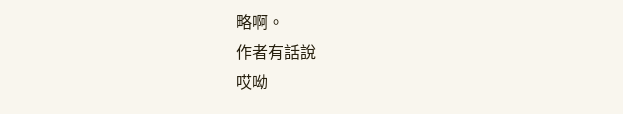略啊。
作者有話說
哎呦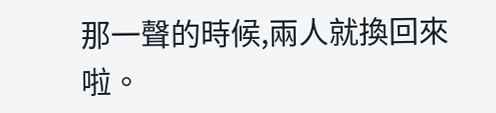那一聲的時候,兩人就換回來啦。